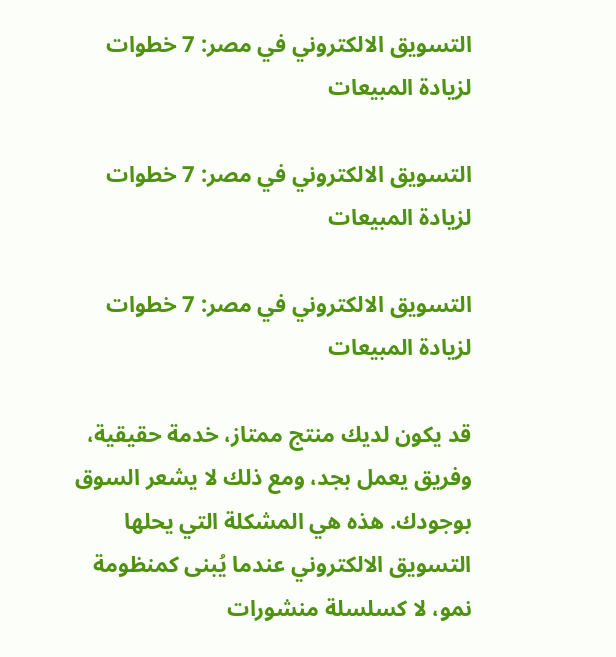التسويق الالكتروني في مصر: 7 خطوات لزيادة المبيعات

التسويق الالكتروني في مصر: 7 خطوات لزيادة المبيعات

التسويق الالكتروني في مصر: 7 خطوات لزيادة المبيعات

قد يكون لديك منتج ممتاز، خدمة حقيقية، وفريق يعمل بجد، ومع ذلك لا يشعر السوق بوجودك. هذه هي المشكلة التي يحلها التسويق الالكتروني عندما يُبنى كمنظومة نمو، لا كسلسلة منشورات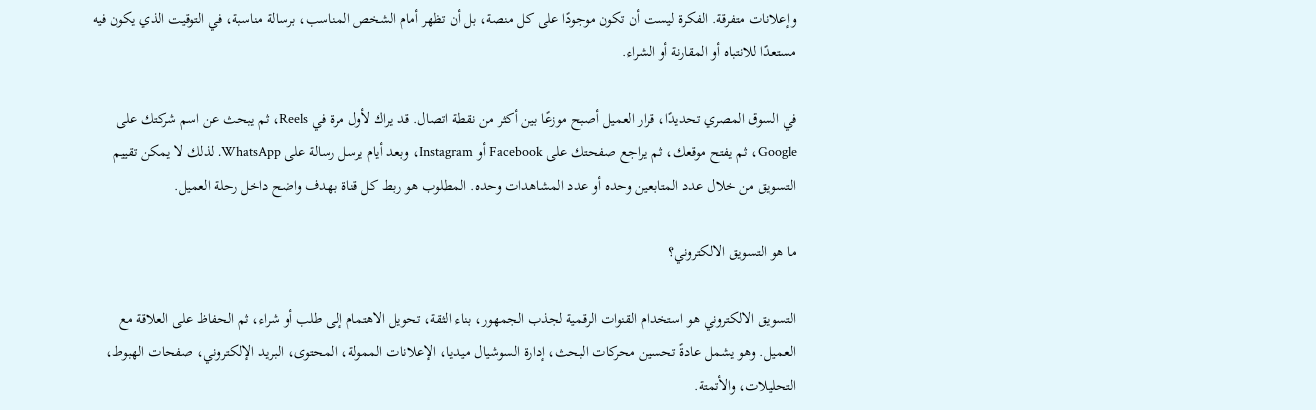وإعلانات متفرقة. الفكرة ليست أن تكون موجودًا على كل منصة، بل أن تظهر أمام الشخص المناسب، برسالة مناسبة، في التوقيت الذي يكون فيه مستعدًا للانتباه أو المقارنة أو الشراء.

في السوق المصري تحديدًا، قرار العميل أصبح موزعًا بين أكثر من نقطة اتصال. قد يراك لأول مرة في Reels، ثم يبحث عن اسم شركتك على Google، ثم يفتح موقعك، ثم يراجع صفحتك على Facebook أو Instagram، وبعد أيام يرسل رسالة على WhatsApp. لذلك لا يمكن تقييم التسويق من خلال عدد المتابعين وحده أو عدد المشاهدات وحده. المطلوب هو ربط كل قناة بهدف واضح داخل رحلة العميل.

ما هو التسويق الالكتروني؟

التسويق الالكتروني هو استخدام القنوات الرقمية لجذب الجمهور، بناء الثقة، تحويل الاهتمام إلى طلب أو شراء، ثم الحفاظ على العلاقة مع العميل. وهو يشمل عادةً تحسين محركات البحث، إدارة السوشيال ميديا، الإعلانات الممولة، المحتوى، البريد الإلكتروني، صفحات الهبوط، التحليلات، والأتمتة.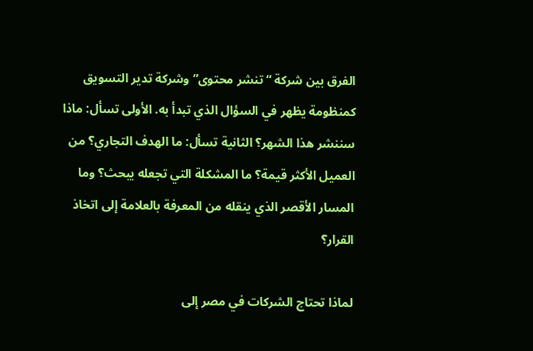الفرق بين شركة “تنشر محتوى” وشركة تدير التسويق كمنظومة يظهر في السؤال الذي تبدأ به. الأولى تسأل: ماذا سننشر هذا الشهر؟ الثانية تسأل: ما الهدف التجاري؟ من العميل الأكثر قيمة؟ ما المشكلة التي تجعله يبحث؟ وما المسار الأقصر الذي ينقله من المعرفة بالعلامة إلى اتخاذ القرار؟

لماذا تحتاج الشركات في مصر إلى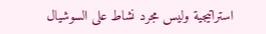استراتيجية وليس مجرد نشاط على السوشيال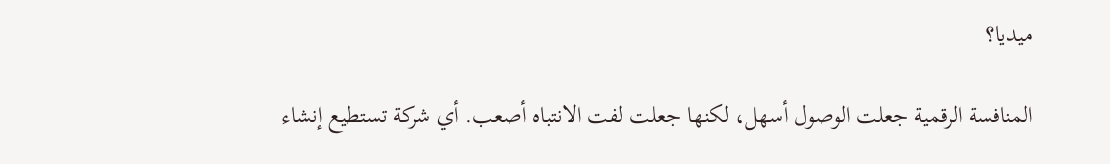ميديا؟

المنافسة الرقمية جعلت الوصول أسهل، لكنها جعلت لفت الانتباه أصعب. أي شركة تستطيع إنشاء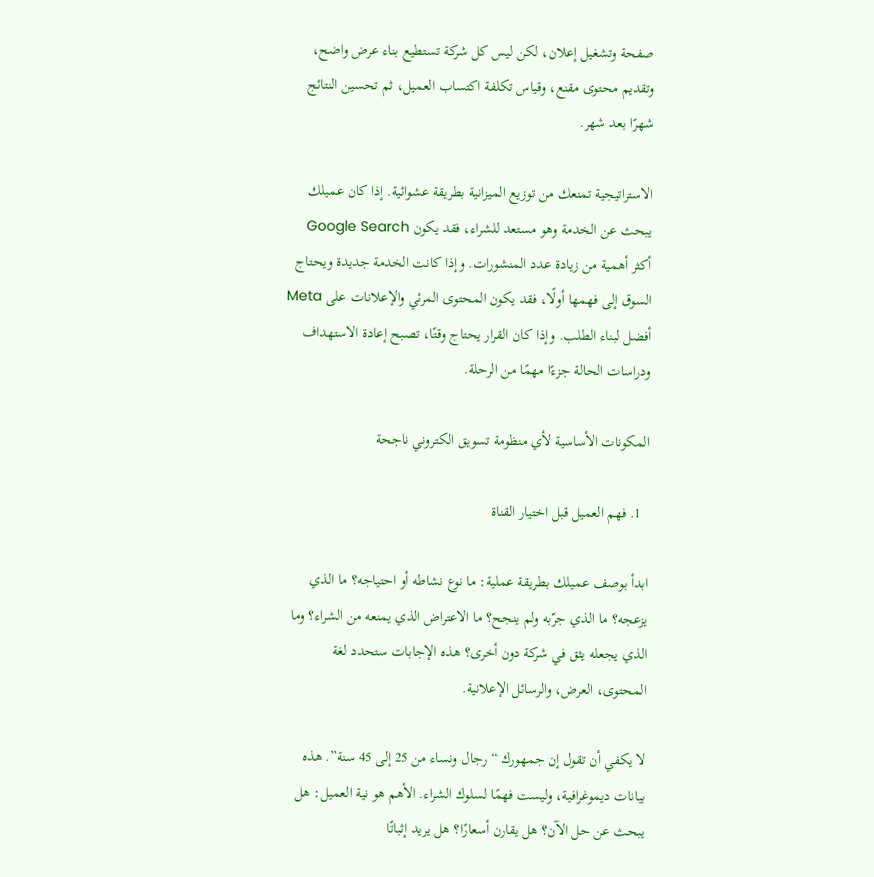صفحة وتشغيل إعلان، لكن ليس كل شركة تستطيع بناء عرض واضح، وتقديم محتوى مقنع، وقياس تكلفة اكتساب العميل، ثم تحسين النتائج شهرًا بعد شهر.

الاستراتيجية تمنعك من توزيع الميزانية بطريقة عشوائية. إذا كان عميلك يبحث عن الخدمة وهو مستعد للشراء، فقد يكون Google Search أكثر أهمية من زيادة عدد المنشورات. وإذا كانت الخدمة جديدة ويحتاج السوق إلى فهمها أولًا، فقد يكون المحتوى المرئي والإعلانات على Meta أفضل لبناء الطلب. وإذا كان القرار يحتاج وقتًا، تصبح إعادة الاستهداف ودراسات الحالة جزءًا مهمًا من الرحلة.

المكونات الأساسية لأي منظومة تسويق الكتروني ناجحة

  1. فهم العميل قبل اختيار القناة

ابدأ بوصف عميلك بطريقة عملية: ما نوع نشاطه أو احتياجه؟ ما الذي يزعجه؟ ما الذي جرّبه ولم ينجح؟ ما الاعتراض الذي يمنعه من الشراء؟ وما الذي يجعله يثق في شركة دون أخرى؟ هذه الإجابات ستحدد لغة المحتوى، العرض، والرسائل الإعلانية.

لا يكفي أن تقول إن جمهورك “رجال ونساء من 25 إلى 45 سنة”. هذه بيانات ديموغرافية، وليست فهمًا لسلوك الشراء. الأهم هو نية العميل: هل يبحث عن حل الآن؟ هل يقارن أسعارًا؟ هل يريد إثباتًا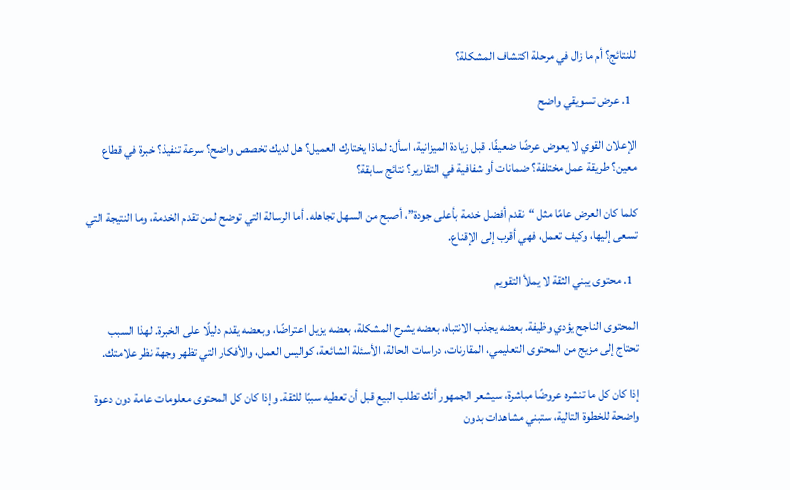للنتائج؟ أم ما زال في مرحلة اكتشاف المشكلة؟

  1. عرض تسويقي واضح

الإعلان القوي لا يعوض عرضًا ضعيفًا. قبل زيادة الميزانية، اسأل: لماذا يختارك العميل؟ هل لديك تخصص واضح؟ سرعة تنفيذ؟ خبرة في قطاع معين؟ طريقة عمل مختلفة؟ ضمانات أو شفافية في التقارير؟ نتائج سابقة؟

كلما كان العرض عامًا مثل “نقدم أفضل خدمة بأعلى جودة”، أصبح من السهل تجاهله. أما الرسالة التي توضح لمن تقدم الخدمة، وما النتيجة التي تسعى إليها، وكيف تعمل، فهي أقرب إلى الإقناع.

  1. محتوى يبني الثقة لا يملأ التقويم

المحتوى الناجح يؤدي وظيفة. بعضه يجذب الانتباه، بعضه يشرح المشكلة، بعضه يزيل اعتراضًا، وبعضه يقدم دليلًا على الخبرة. لهذا السبب تحتاج إلى مزيج من المحتوى التعليمي، المقارنات، دراسات الحالة، الأسئلة الشائعة، كواليس العمل، والأفكار التي تظهر وجهة نظر علامتك.

إذا كان كل ما تنشره عروضًا مباشرة، سيشعر الجمهور أنك تطلب البيع قبل أن تعطيه سببًا للثقة. وإذا كان كل المحتوى معلومات عامة دون دعوة واضحة للخطوة التالية، ستبني مشاهدات بدون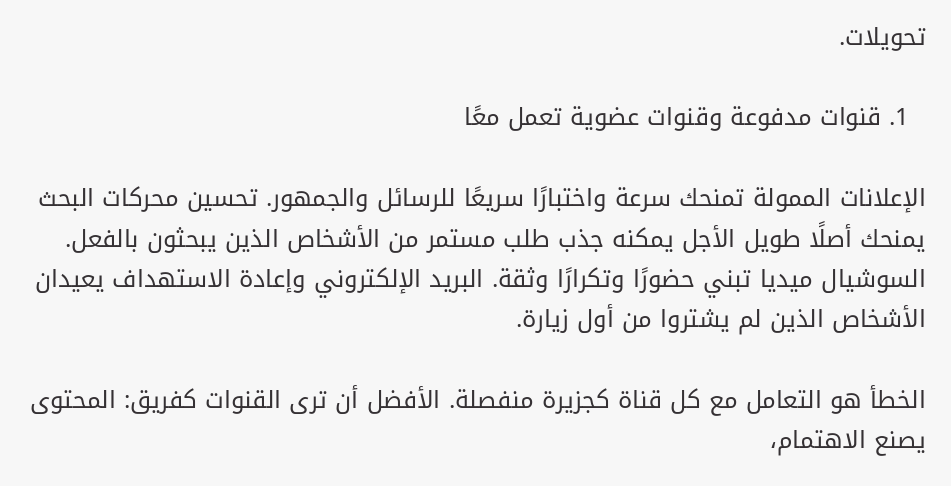تحويلات.

  1. قنوات مدفوعة وقنوات عضوية تعمل معًا

الإعلانات الممولة تمنحك سرعة واختبارًا سريعًا للرسائل والجمهور. تحسين محركات البحث يمنحك أصلًا طويل الأجل يمكنه جذب طلب مستمر من الأشخاص الذين يبحثون بالفعل. السوشيال ميديا تبني حضورًا وتكرارًا وثقة. البريد الإلكتروني وإعادة الاستهداف يعيدان الأشخاص الذين لم يشتروا من أول زيارة.

الخطأ هو التعامل مع كل قناة كجزيرة منفصلة. الأفضل أن ترى القنوات كفريق: المحتوى يصنع الاهتمام،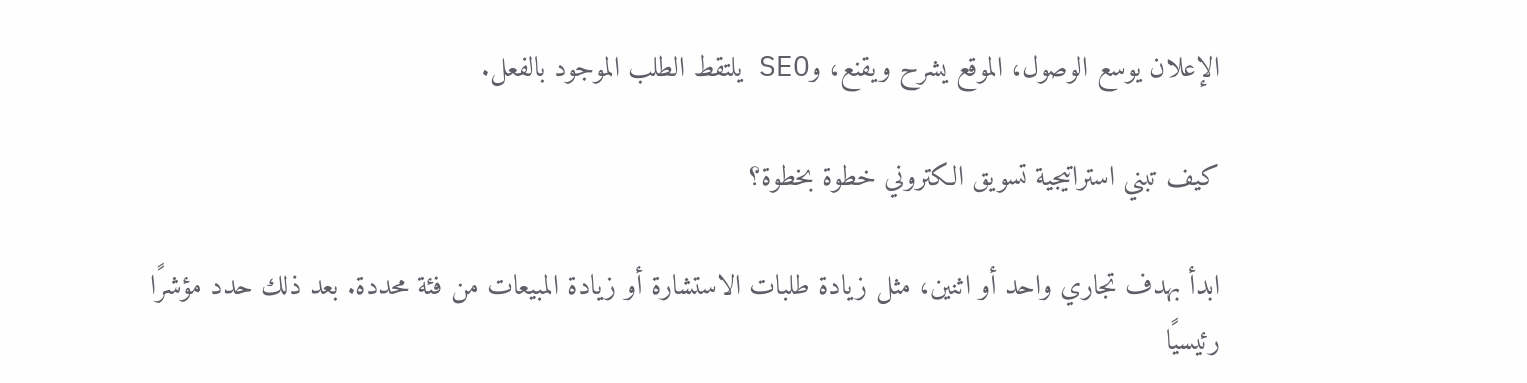الإعلان يوسع الوصول، الموقع يشرح ويقنع، وSEO يلتقط الطلب الموجود بالفعل.

كيف تبني استراتيجية تسويق الكتروني خطوة بخطوة؟

ابدأ بهدف تجاري واحد أو اثنين، مثل زيادة طلبات الاستشارة أو زيادة المبيعات من فئة محددة. بعد ذلك حدد مؤشرًا رئيسيًا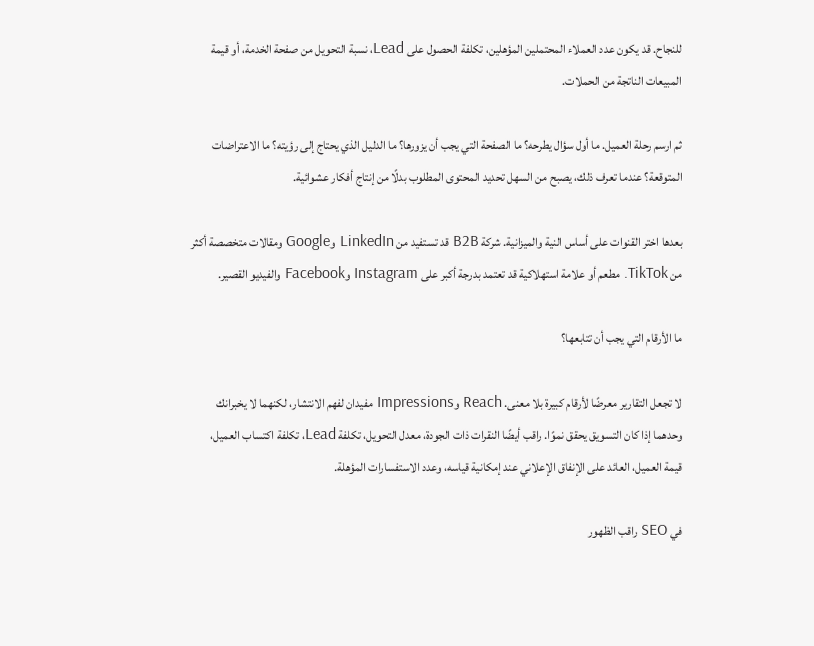للنجاح. قد يكون عدد العملاء المحتملين المؤهلين، تكلفة الحصول على Lead، نسبة التحويل من صفحة الخدمة، أو قيمة المبيعات الناتجة من الحملات.

ثم ارسم رحلة العميل. ما أول سؤال يطرحه؟ ما الصفحة التي يجب أن يزورها؟ ما الدليل الذي يحتاج إلى رؤيته؟ ما الاعتراضات المتوقعة؟ عندما تعرف ذلك، يصبح من السهل تحديد المحتوى المطلوب بدلًا من إنتاج أفكار عشوائية.

بعدها اختر القنوات على أساس النية والميزانية. شركة B2B قد تستفيد من LinkedIn وGoogle ومقالات متخصصة أكثر من TikTok. مطعم أو علامة استهلاكية قد تعتمد بدرجة أكبر على Instagram وFacebook والفيديو القصير.

ما الأرقام التي يجب أن تتابعها؟

لا تجعل التقارير معرضًا لأرقام كبيرة بلا معنى. Reach وImpressions مفيدان لفهم الانتشار، لكنهما لا يخبرانك وحدهما إذا كان التسويق يحقق نموًا. راقب أيضًا النقرات ذات الجودة، معدل التحويل، تكلفة Lead، تكلفة اكتساب العميل، قيمة العميل، العائد على الإنفاق الإعلاني عند إمكانية قياسه، وعدد الاستفسارات المؤهلة.

في SEO راقب الظهور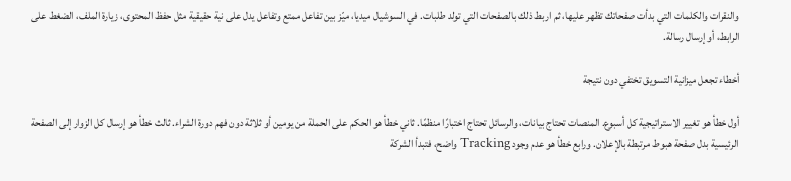والنقرات والكلمات التي بدأت صفحاتك تظهر عليها، ثم اربط ذلك بالصفحات التي تولد طلبات. في السوشيال ميديا، ميّز بين تفاعل ممتع وتفاعل يدل على نية حقيقية مثل حفظ المحتوى، زيارة الملف، الضغط على الرابط، أو إرسال رسالة.

أخطاء تجعل ميزانية التسويق تختفي دون نتيجة

أول خطأ هو تغيير الاستراتيجية كل أسبوع. المنصات تحتاج بيانات، والرسائل تحتاج اختبارًا منظمًا. ثاني خطأ هو الحكم على الحملة من يومين أو ثلاثة دون فهم دورة الشراء. ثالث خطأ هو إرسال كل الزوار إلى الصفحة الرئيسية بدل صفحة هبوط مرتبطة بالإعلان. ورابع خطأ هو عدم وجود Tracking واضح، فتبدأ الشركة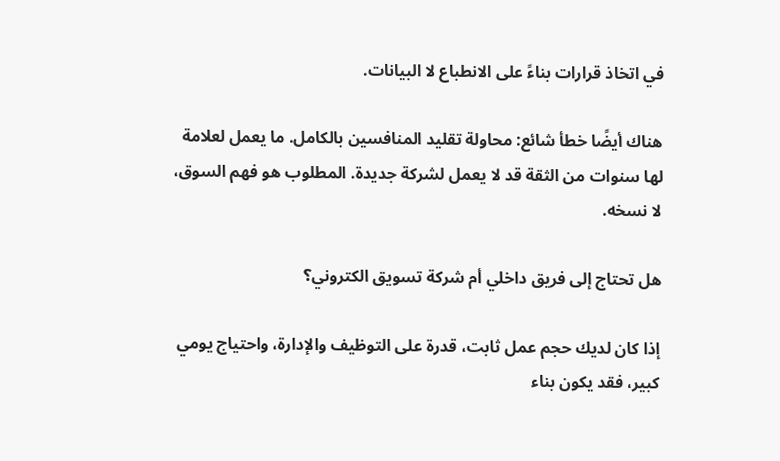في اتخاذ قرارات بناءً على الانطباع لا البيانات.

هناك أيضًا خطأ شائع: محاولة تقليد المنافسين بالكامل. ما يعمل لعلامة لها سنوات من الثقة قد لا يعمل لشركة جديدة. المطلوب هو فهم السوق، لا نسخه.

هل تحتاج إلى فريق داخلي أم شركة تسويق الكتروني؟

إذا كان لديك حجم عمل ثابت، قدرة على التوظيف والإدارة، واحتياج يومي كبير، فقد يكون بناء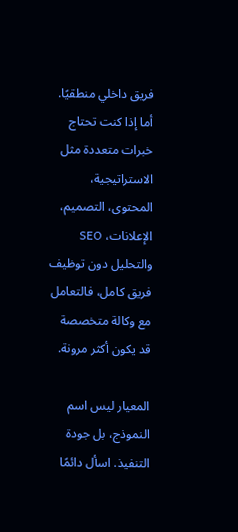فريق داخلي منطقيًا. أما إذا كنت تحتاج خبرات متعددة مثل الاستراتيجية، المحتوى، التصميم، الإعلانات، SEO والتحليل دون توظيف فريق كامل، فالتعامل مع وكالة متخصصة قد يكون أكثر مرونة.

المعيار ليس اسم النموذج، بل جودة التنفيذ. اسأل دائمًا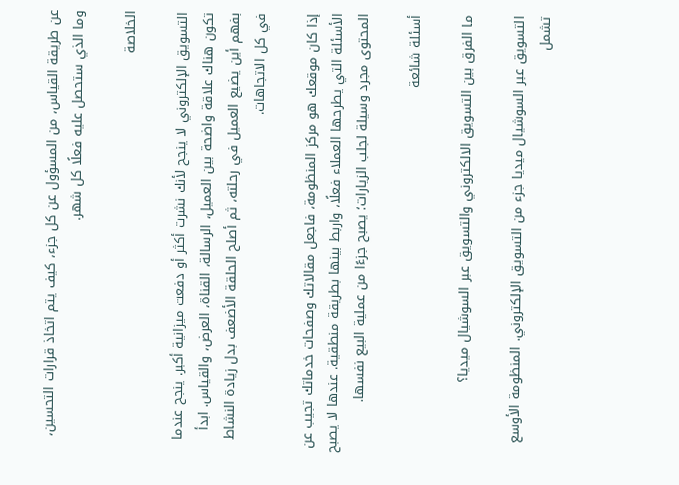عن طريقة القياس، من المسؤول عن كل جزء، كيف يتم اتخاذ قرارات التحسين، وما الذي ستحصل عليه فعلًا كل شهر.

الخلاصة

التسويق الإلكتروني لا ينجح لأنك نشرت أكثر أو دفعت ميزانية أكبر. ينجح عندما تكون هناك علاقة واضحة بين العميل، الرسالة، القناة، العرض، والقياس. ابدأ بفهم أين يضيع العميل في رحلته، ثم أصلح الحلقة الأضعف بدل زيادة النشاط في كل الاتجاهات.

إذا كان موقعك هو مركز المنظومة، فاجعل مقالاتك وصفحات خدماتك تجيب عن الأسئلة التي يطرحها العملاء فعلًا، واربط بينها بطريقة منطقية. عندها لا يصبح المحتوى مجرد وسيلة لجلب الزيارات؛ يصبح جزءًا من عملية البيع نفسها.

أسئلة شائعة

ما الفرق بين التسويق الالكتروني والتسويق عبر السوشيال ميديا؟

التسويق عبر السوشيال ميديا جزء من التسويق الإلكتروني. المنظومة الأوسع تشمل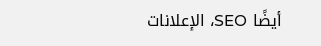أيضًا SEO، الإعلانات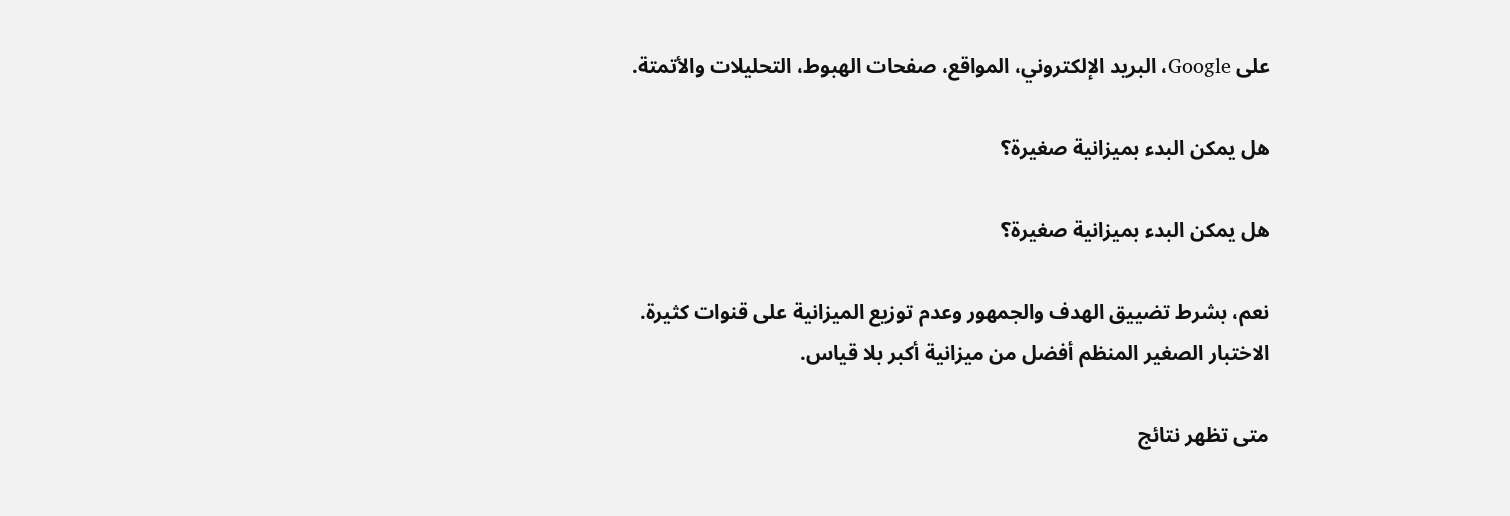على Google، البريد الإلكتروني، المواقع، صفحات الهبوط، التحليلات والأتمتة.

هل يمكن البدء بميزانية صغيرة؟

هل يمكن البدء بميزانية صغيرة؟

نعم، بشرط تضييق الهدف والجمهور وعدم توزيع الميزانية على قنوات كثيرة. الاختبار الصغير المنظم أفضل من ميزانية أكبر بلا قياس.

متى تظهر نتائج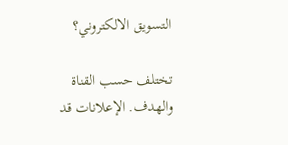التسويق الالكتروني؟

تختلف حسب القناة والهدف. الإعلانات قد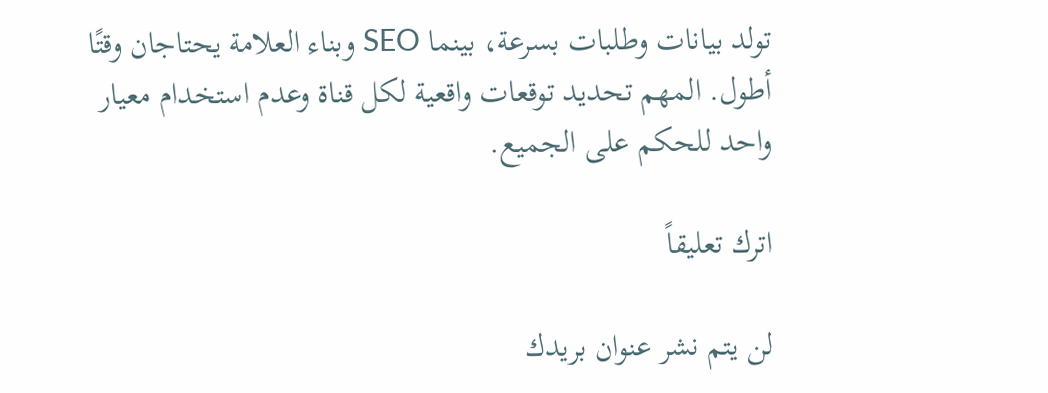تولد بيانات وطلبات بسرعة، بينما SEO وبناء العلامة يحتاجان وقتًا أطول. المهم تحديد توقعات واقعية لكل قناة وعدم استخدام معيار واحد للحكم على الجميع.

اترك تعليقاً

لن يتم نشر عنوان بريدك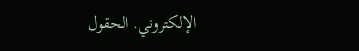الإلكتروني. الحقول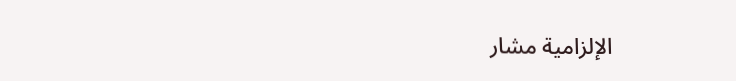الإلزامية مشار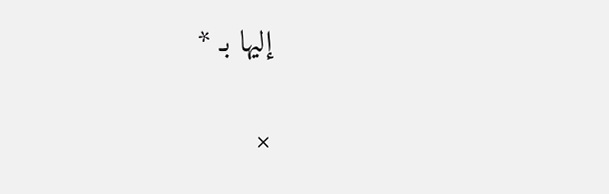إليها بـ *

×